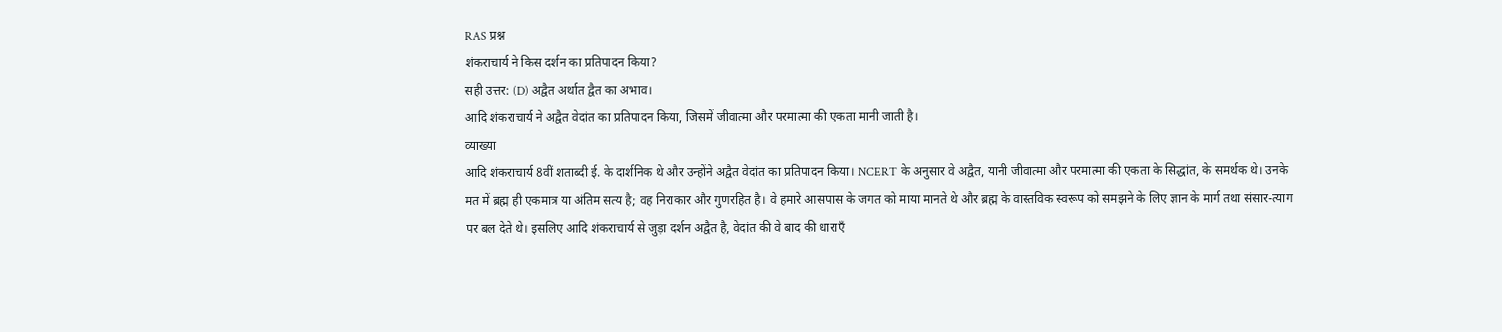RAS प्रश्न
शंकराचार्य ने किस दर्शन का प्रतिपादन किया?
सही उत्तर: (D) अद्वैत अर्थात द्वैत का अभाव।
आदि शंकराचार्य ने अद्वैत वेदांत का प्रतिपादन किया, जिसमें जीवात्मा और परमात्मा की एकता मानी जाती है।
व्याख्या
आदि शंकराचार्य 8वीं शताब्दी ई. के दार्शनिक थे और उन्होंने अद्वैत वेदांत का प्रतिपादन किया। NCERT के अनुसार वे अद्वैत, यानी जीवात्मा और परमात्मा की एकता के सिद्धांत, के समर्थक थे। उनके मत में ब्रह्म ही एकमात्र या अंतिम सत्य है; वह निराकार और गुणरहित है। वे हमारे आसपास के जगत को माया मानते थे और ब्रह्म के वास्तविक स्वरूप को समझने के लिए ज्ञान के मार्ग तथा संसार-त्याग पर बल देते थे। इसलिए आदि शंकराचार्य से जुड़ा दर्शन अद्वैत है, वेदांत की वे बाद की धाराएँ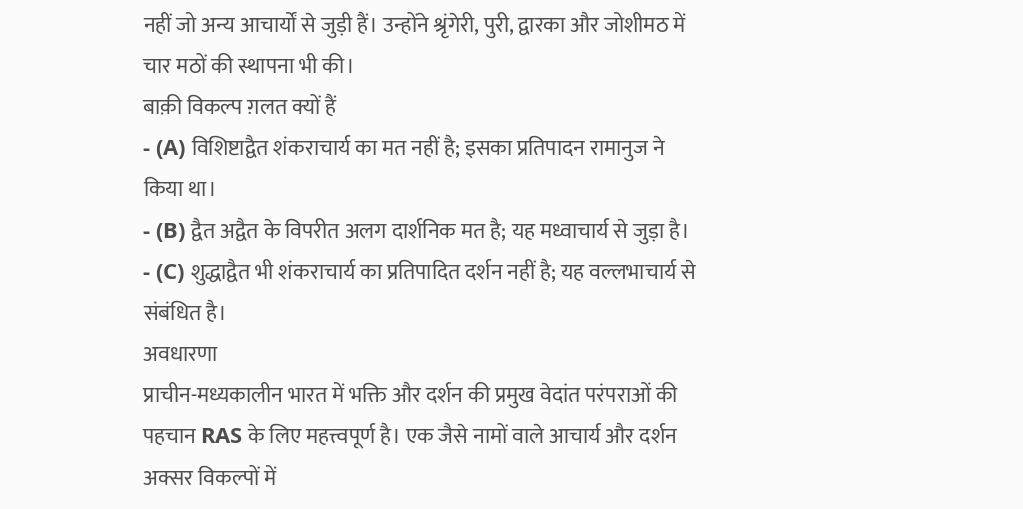नहीं जो अन्य आचार्यों से जुड़ी हैं। उन्होंने श्रृंगेरी, पुरी, द्वारका और जोशीमठ में चार मठों की स्थापना भी की।
बाक़ी विकल्प ग़लत क्यों हैं
- (A) विशिष्टाद्वैत शंकराचार्य का मत नहीं है; इसका प्रतिपादन रामानुज ने किया था।
- (B) द्वैत अद्वैत के विपरीत अलग दार्शनिक मत है; यह मध्वाचार्य से जुड़ा है।
- (C) शुद्धाद्वैत भी शंकराचार्य का प्रतिपादित दर्शन नहीं है; यह वल्लभाचार्य से संबंधित है।
अवधारणा
प्राचीन-मध्यकालीन भारत में भक्ति और दर्शन की प्रमुख वेदांत परंपराओं की पहचान RAS के लिए महत्त्वपूर्ण है। एक जैसे नामों वाले आचार्य और दर्शन अक्सर विकल्पों में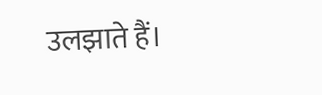उलझाते हैं।